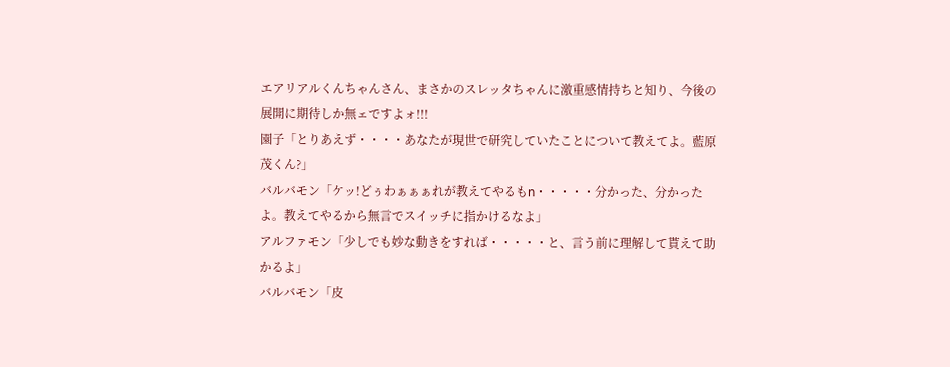エアリアルくんちゃんさん、まさかのスレッタちゃんに激重感情持ちと知り、今後の展開に期待しか無ェですよォ!!!
園子「とりあえず・・・・あなたが現世で研究していたことについて教えてよ。藍原茂くん?」
バルバモン「ケッ!どぅわぁぁぁれが教えてやるもn・・・・・分かった、分かったよ。教えてやるから無言でスイッチに指かけるなよ」
アルファモン「少しでも妙な動きをすれば・・・・・と、言う前に理解して貰えて助かるよ」
バルバモン「皮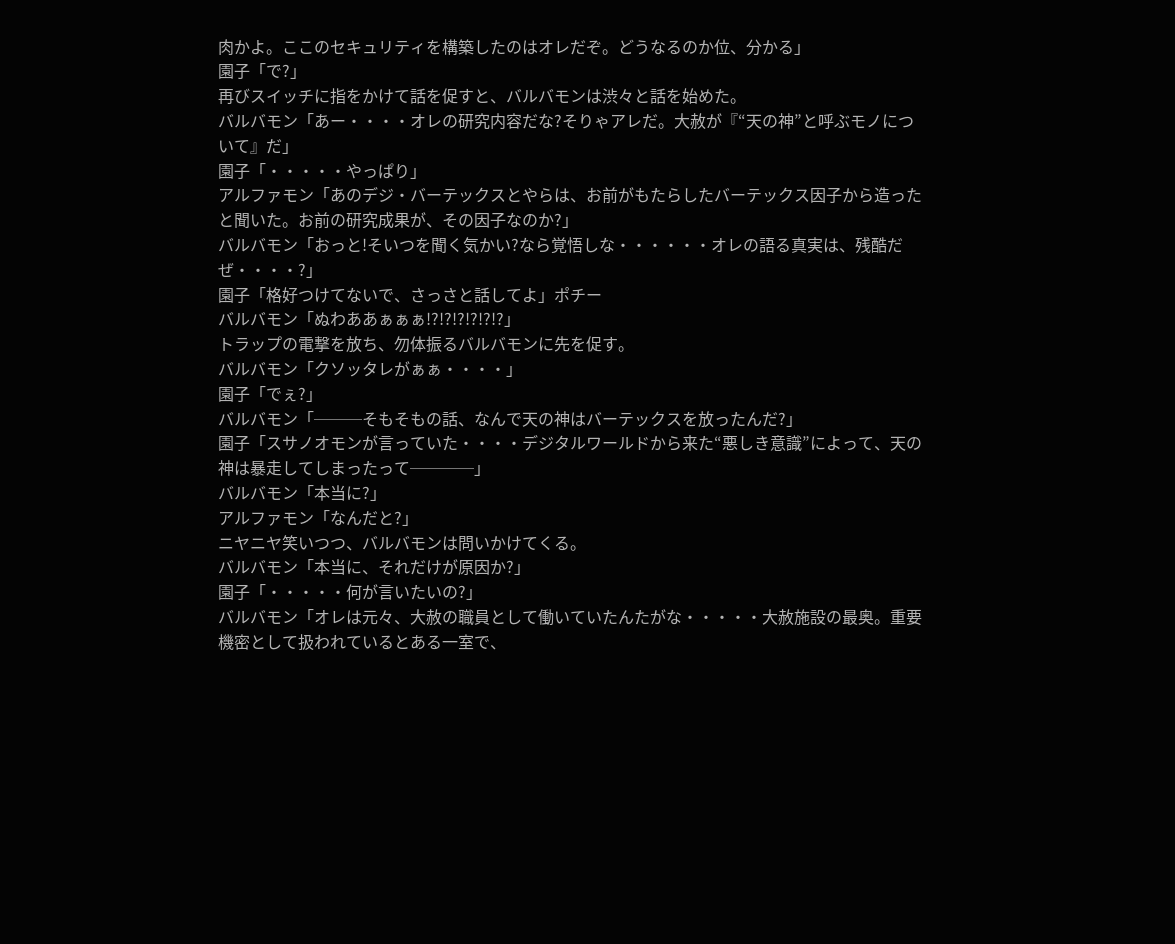肉かよ。ここのセキュリティを構築したのはオレだぞ。どうなるのか位、分かる」
園子「で?」
再びスイッチに指をかけて話を促すと、バルバモンは渋々と話を始めた。
バルバモン「あー・・・・オレの研究内容だな?そりゃアレだ。大赦が『“天の神”と呼ぶモノについて』だ」
園子「・・・・・やっぱり」
アルファモン「あのデジ・バーテックスとやらは、お前がもたらしたバーテックス因子から造ったと聞いた。お前の研究成果が、その因子なのか?」
バルバモン「おっと!そいつを聞く気かい?なら覚悟しな・・・・・・オレの語る真実は、残酷だぜ・・・・?」
園子「格好つけてないで、さっさと話してよ」ポチー
バルバモン「ぬわああぁぁぁ!?!?!?!?!?!?」
トラップの電撃を放ち、勿体振るバルバモンに先を促す。
バルバモン「クソッタレがぁぁ・・・・」
園子「でぇ?」
バルバモン「───そもそもの話、なんで天の神はバーテックスを放ったんだ?」
園子「スサノオモンが言っていた・・・・デジタルワールドから来た“悪しき意識”によって、天の神は暴走してしまったって────」
バルバモン「本当に?」
アルファモン「なんだと?」
ニヤニヤ笑いつつ、バルバモンは問いかけてくる。
バルバモン「本当に、それだけが原因か?」
園子「・・・・・何が言いたいの?」
バルバモン「オレは元々、大赦の職員として働いていたんたがな・・・・・大赦施設の最奥。重要機密として扱われているとある一室で、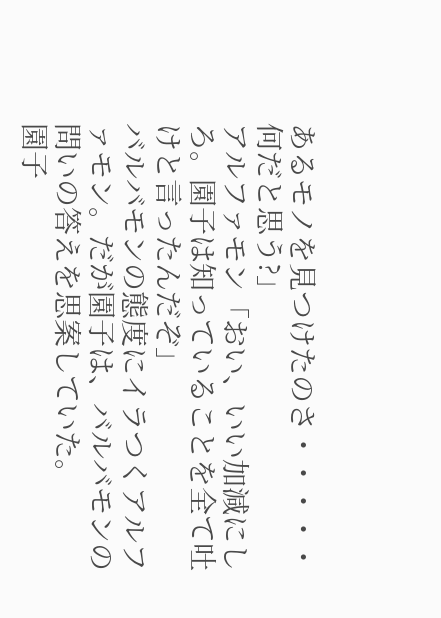あるモノを見つけたのさ・・・・・何だと思う?」
アルファモン「おい、いい加減にしろ。園子は知っていることを全て吐けと言ったんだぞ」
バルバモンの態度にイラつくアルファモン。だが園子は、バルバモンの問いの答えを思案していた。
園子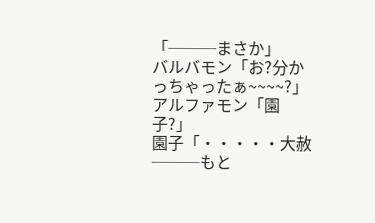「───まさか」
バルバモン「お?分かっちゃったぁ~~~~?」
アルファモン「園子?」
園子「・・・・・大赦───もと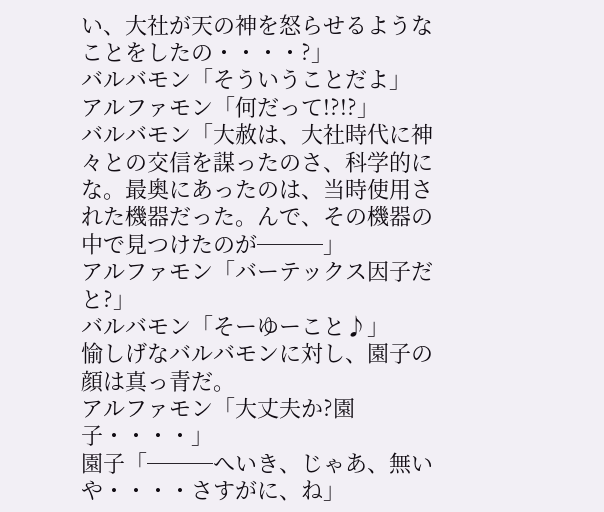い、大社が天の神を怒らせるようなことをしたの・・・・?」
バルバモン「そういうことだよ」
アルファモン「何だって!?!?」
バルバモン「大赦は、大社時代に神々との交信を謀ったのさ、科学的にな。最奥にあったのは、当時使用された機器だった。んで、その機器の中で見つけたのが───」
アルファモン「バーテックス因子だと?」
バルバモン「そーゆーこと♪」
愉しげなバルバモンに対し、園子の顔は真っ青だ。
アルファモン「大丈夫か?園子・・・・」
園子「───へいき、じゃあ、無いや・・・・さすがに、ね」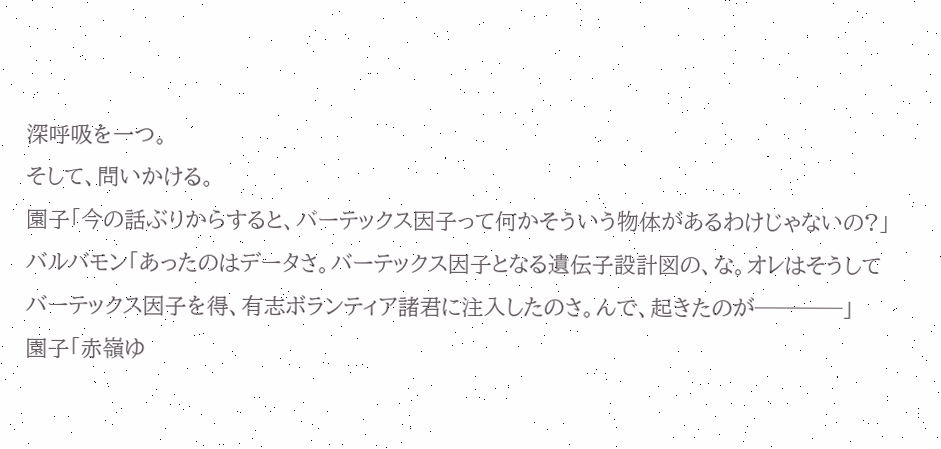深呼吸を一つ。
そして、問いかける。
園子「今の話ぶりからすると、バーテックス因子って何かそういう物体があるわけじゃないの?」
バルバモン「あったのはデータさ。バーテックス因子となる遺伝子設計図の、な。オレはそうしてバーテックス因子を得、有志ボランティア諸君に注入したのさ。んで、起きたのが────」
園子「赤嶺ゆ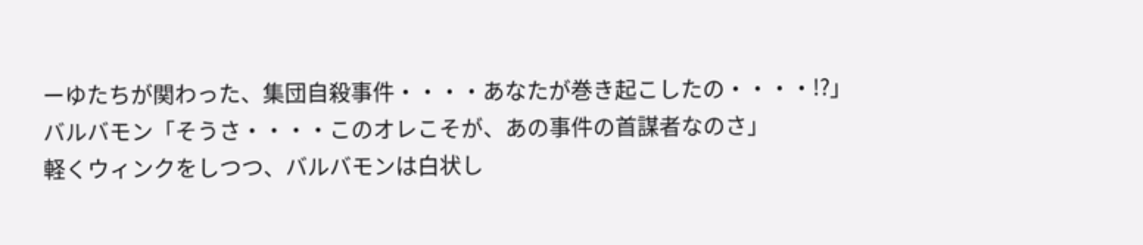ーゆたちが関わった、集団自殺事件・・・・あなたが巻き起こしたの・・・・!?」
バルバモン「そうさ・・・・このオレこそが、あの事件の首謀者なのさ」
軽くウィンクをしつつ、バルバモンは白状し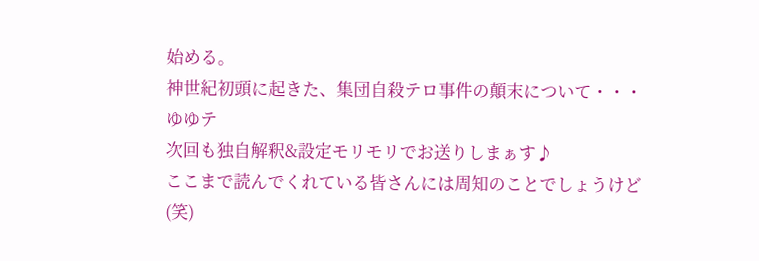始める。
神世紀初頭に起きた、集団自殺テロ事件の顛末について・・・
ゆゆテ
次回も独自解釈&設定モリモリでお送りしまぁす♪
ここまで読んでくれている皆さんには周知のことでしょうけど(笑)